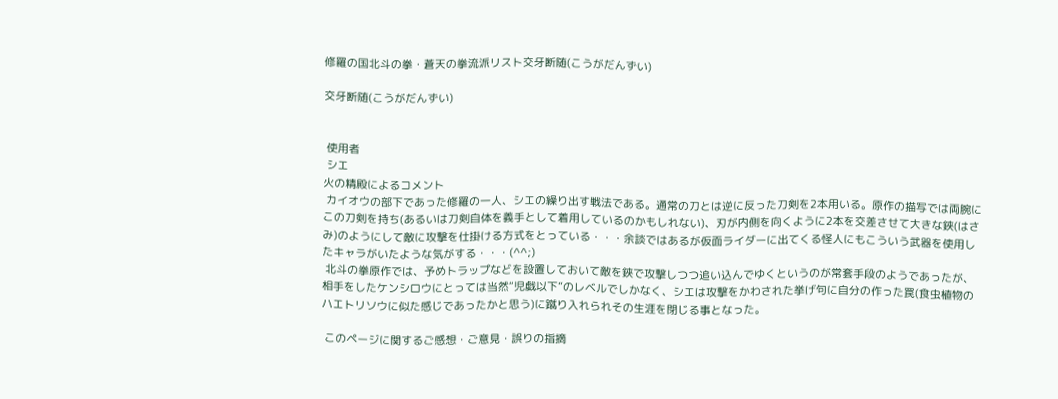修羅の国北斗の拳・蒼天の拳流派リスト交牙断随(こうがだんずい)

交牙断随(こうがだんずい)


 使用者
 シエ
火の精殿によるコメント
 カイオウの部下であった修羅の一人、シエの繰り出す戦法である。通常の刀とは逆に反った刀剣を2本用いる。原作の描写では両腕にこの刀剣を持ち(あるいは刀剣自体を義手として着用しているのかもしれない)、刃が内側を向くように2本を交差させて大きな鋏(はさみ)のようにして敵に攻撃を仕掛ける方式をとっている・・・余談ではあるが仮面ライダーに出てくる怪人にもこういう武器を使用したキャラがいたような気がする・・・(^^;)
 北斗の拳原作では、予めトラップなどを設置しておいて敵を鋏で攻撃しつつ追い込んでゆくというのが常套手段のようであったが、相手をしたケンシロウにとっては当然“児戯以下”のレベルでしかなく、シエは攻撃をかわされた挙げ句に自分の作った罠(食虫植物のハエトリソウに似た感じであったかと思う)に蹴り入れられその生涯を閉じる事となった。

 このページに関するご感想・ご意見・誤りの指摘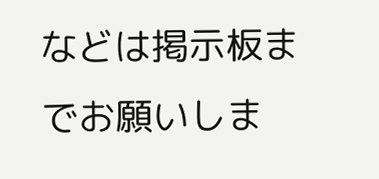などは掲示板までお願いしま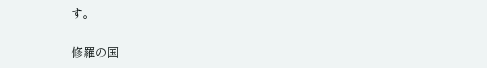す。

修羅の国